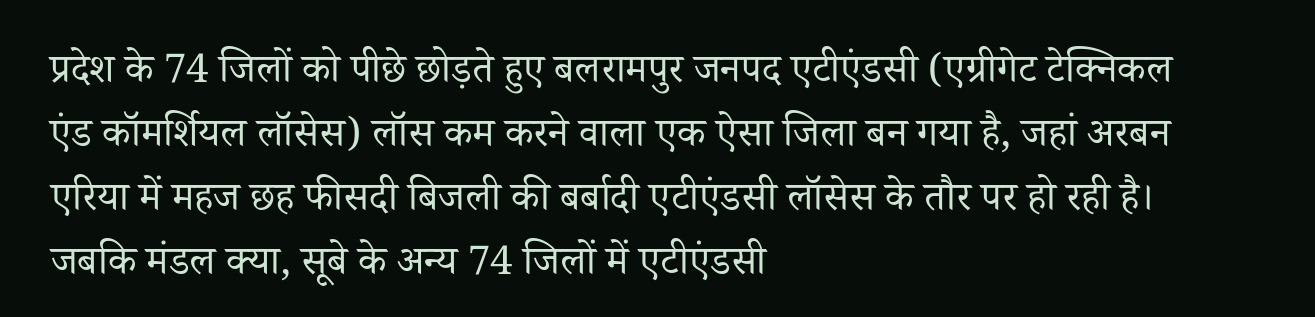प्रदेश के 74 जिलों को पीछे छोड़ते हुए बलरामपुर जनपद एटीएंडसी (एग्रीगेट टेक्निकल एंड कॉमर्शियल लॉसेस) लॉस कम करने वाला एक ऐसा जिला बन गया है, जहां अरबन एरिया में महज छह फीसदी बिजली की बर्बादी एटीएंडसी लॉसेस के तौर पर हो रही है। जबकि मंडल क्या, सूबे के अन्य 74 जिलों में एटीएंडसी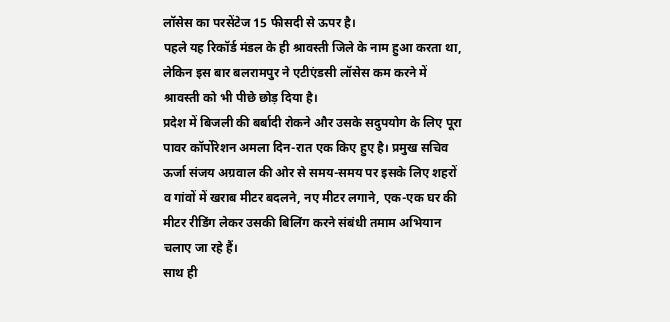लॉसेस का परसेंटेज 15 फीसदी से ऊपर है।
पहले यह रिकॉर्ड मंडल के ही श्रावस्ती जिले के नाम हुआ करता था, लेकिन इस बार बलरामपुर ने एटीएंडसी लॉसेस कम करने में श्रावस्ती को भी पीछे छोड़ दिया है।
प्रदेश में बिजली की बर्बादी रोकने और उसके सदुपयोग के लिए पूरा पावर कॉर्पोरेशन अमला दिन-रात एक किए हुए है। प्रमुख सचिव ऊर्जा संजय अग्रवाल की ओर से समय-समय पर इसके लिए शहरों व गांवों में खराब मीटर बदलने, नए मीटर लगाने, एक-एक घर की मीटर रीडिंग लेकर उसकी बिलिंग करने संबंधी तमाम अभियान चलाए जा रहे हैं।
साथ ही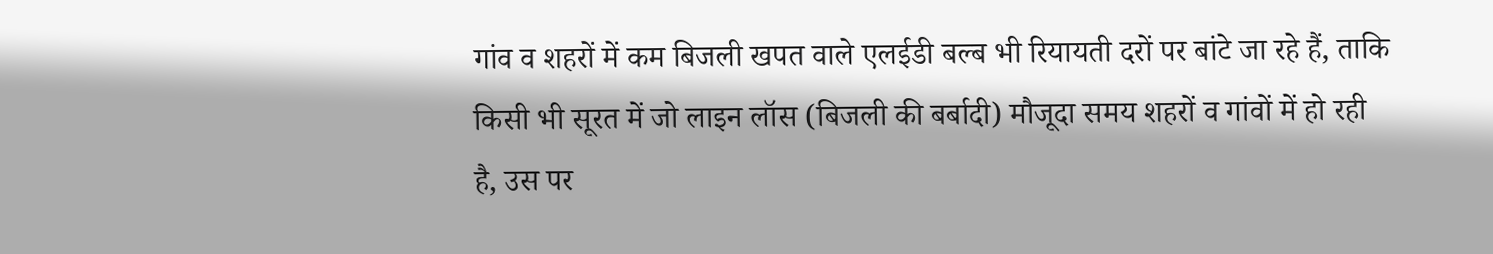गांव व शहरों में कम बिजली खपत वाले एलईडी बल्ब भी रियायती दरों पर बांटे जा रहे हैं, ताकि किसी भी सूरत में जो लाइन लॉस (बिजली की बर्बादी) मौजूदा समय शहरों व गांवों में हो रही है, उस पर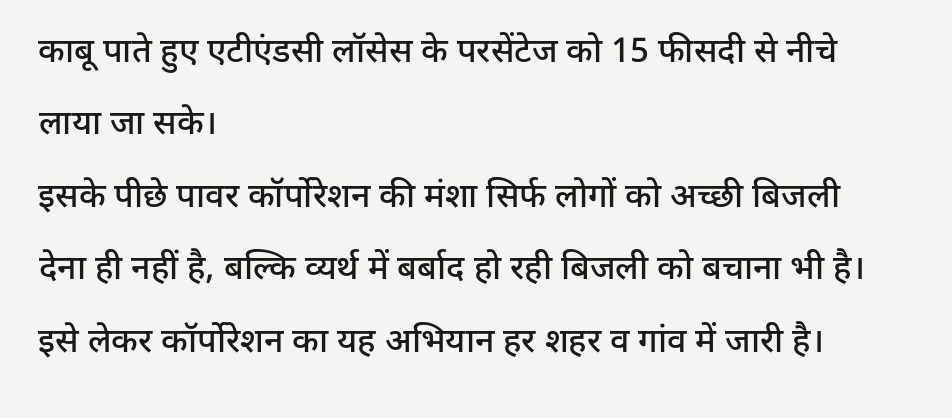काबू पाते हुए एटीएंडसी लॉसेस के परसेंटेज को 15 फीसदी से नीचे लाया जा सके।
इसके पीछे पावर कॉर्पोरेशन की मंशा सिर्फ लोगों को अच्छी बिजली देना ही नहीं है, बल्कि व्यर्थ में बर्बाद हो रही बिजली को बचाना भी है। इसे लेकर कॉर्पोरेशन का यह अभियान हर शहर व गांव में जारी है।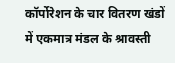कॉर्पोरेशन के चार वितरण खंडों में एकमात्र मंडल के श्रावस्ती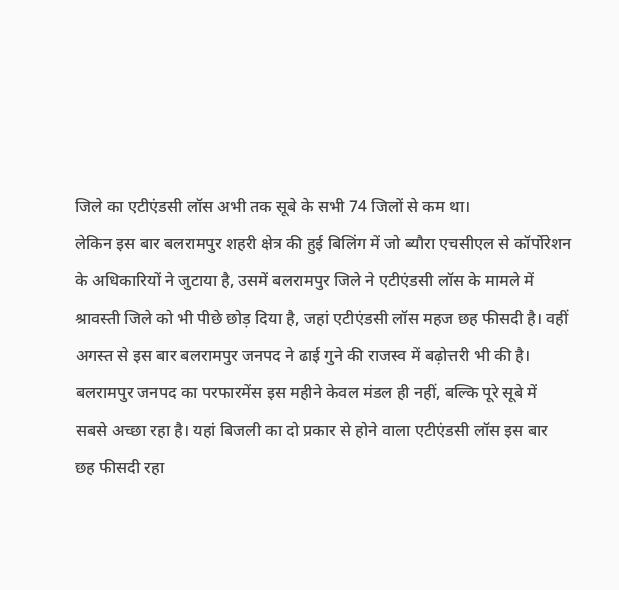जिले का एटीएंडसी लॉस अभी तक सूबे के सभी 74 जिलों से कम था।
लेकिन इस बार बलरामपुर शहरी क्षेत्र की हुई बिलिंग में जो ब्यौरा एचसीएल से कॉर्पोरेशन के अधिकारियों ने जुटाया है, उसमें बलरामपुर जिले ने एटीएंडसी लॉस के मामले में श्रावस्ती जिले को भी पीछे छोड़ दिया है, जहां एटीएंडसी लॉस महज छह फीसदी है। वहीं अगस्त से इस बार बलरामपुर जनपद ने ढाई गुने की राजस्व में बढ़ोत्तरी भी की है।
बलरामपुर जनपद का परफारमेंस इस महीने केवल मंडल ही नहीं, बल्कि पूरे सूबे में सबसे अच्छा रहा है। यहां बिजली का दो प्रकार से होने वाला एटीएंडसी लॉस इस बार छह फीसदी रहा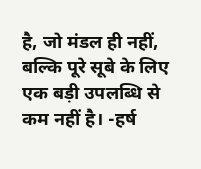है, जो मंडल ही नहीं, बल्कि पूरे सूबे के लिए एक बड़ी उपलब्धि से कम नहीं है। -हर्ष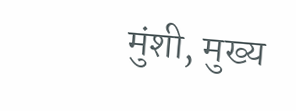मुंशी, मुख्य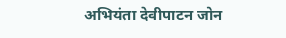अभियंता देवीपाटन जोन